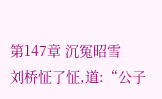第147章 沉冤昭雪
刘桥怔了怔,道:“公子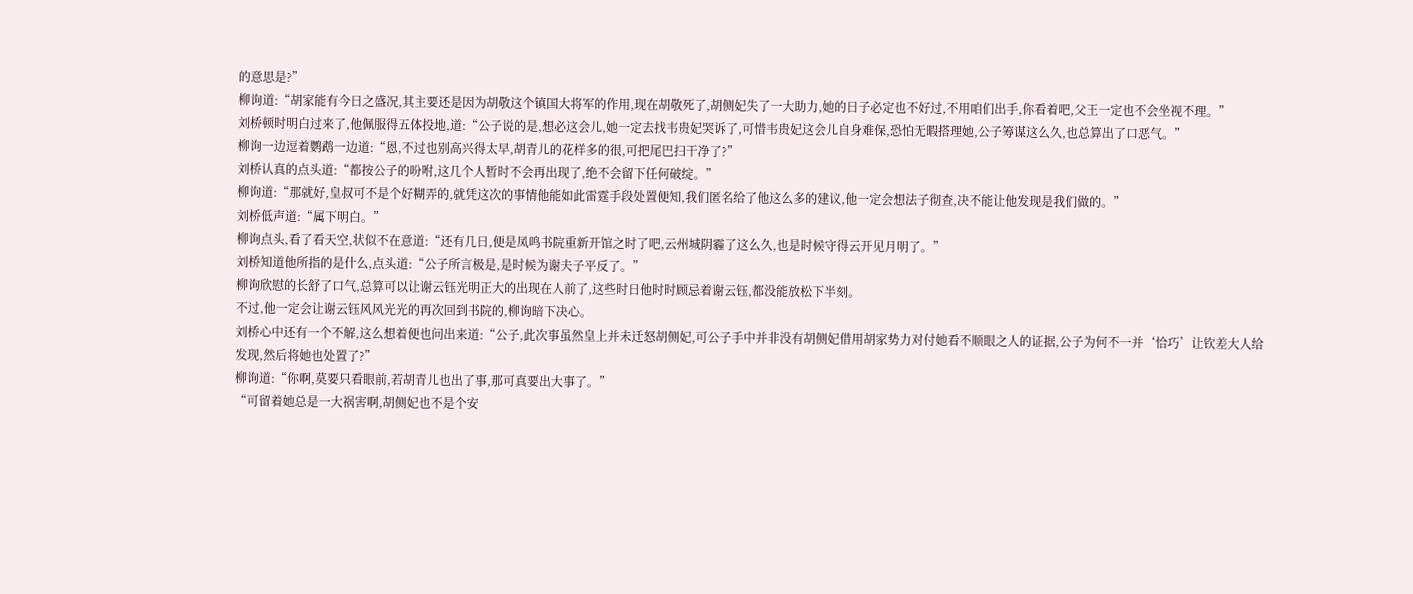的意思是?”
柳询道:“胡家能有今日之盛况,其主要还是因为胡敬这个镇国大将军的作用,现在胡敬死了,胡侧妃失了一大助力,她的日子必定也不好过,不用咱们出手,你看着吧,父王一定也不会坐视不理。”
刘桥顿时明白过来了,他佩服得五体投地,道:“公子说的是,想必这会儿,她一定去找韦贵妃哭诉了,可惜韦贵妃这会儿自身难保,恐怕无暇搭理她,公子筹谋这么久,也总算出了口恶气。”
柳询一边逗着鹦鹉一边道:“恩,不过也别高兴得太早,胡青儿的花样多的很,可把尾巴扫干净了?”
刘桥认真的点头道:“都按公子的吩咐,这几个人暂时不会再出现了,绝不会留下任何破绽。”
柳询道:“那就好,皇叔可不是个好糊弄的,就凭这次的事情他能如此雷霆手段处置便知,我们匿名给了他这么多的建议,他一定会想法子彻查,决不能让他发现是我们做的。”
刘桥低声道:“属下明白。”
柳询点头,看了看天空,状似不在意道:“还有几日,便是凤鸣书院重新开馆之时了吧,云州城阴霾了这么久,也是时候守得云开见月明了。”
刘桥知道他所指的是什么,点头道:“公子所言极是,是时候为谢夫子平反了。”
柳询欣慰的长舒了口气,总算可以让谢云钰光明正大的出现在人前了,这些时日他时时顾忌着谢云钰,都没能放松下半刻。
不过,他一定会让谢云钰风风光光的再次回到书院的,柳询暗下决心。
刘桥心中还有一个不解,这么想着便也问出来道:“公子,此次事虽然皇上并未迁怒胡侧妃,可公子手中并非没有胡侧妃借用胡家势力对付她看不顺眼之人的证据,公子为何不一并‘恰巧’让钦差大人给发现,然后将她也处置了?”
柳询道:“你啊,莫要只看眼前,若胡青儿也出了事,那可真要出大事了。”
“可留着她总是一大祸害啊,胡侧妃也不是个安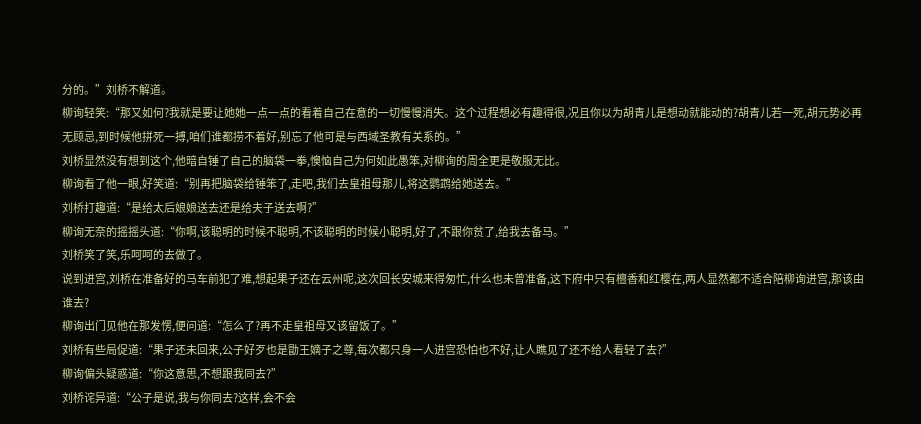分的。”刘桥不解道。
柳询轻笑:“那又如何?我就是要让她她一点一点的看着自己在意的一切慢慢消失。这个过程想必有趣得很,况且你以为胡青儿是想动就能动的?胡青儿若一死,胡元势必再无顾忌,到时候他拼死一搏,咱们谁都捞不着好,别忘了他可是与西域圣教有关系的。”
刘桥显然没有想到这个,他暗自锤了自己的脑袋一拳,懊恼自己为何如此愚笨,对柳询的周全更是敬服无比。
柳询看了他一眼,好笑道:“别再把脑袋给锤笨了,走吧,我们去皇祖母那儿,将这鹦鹉给她送去。”
刘桥打趣道:“是给太后娘娘送去还是给夫子送去啊?”
柳询无奈的摇摇头道:“你啊,该聪明的时候不聪明,不该聪明的时候小聪明,好了,不跟你贫了,给我去备马。”
刘桥笑了笑,乐呵呵的去做了。
说到进宫,刘桥在准备好的马车前犯了难,想起果子还在云州呢,这次回长安城来得匆忙,什么也未曾准备,这下府中只有檀香和红樱在,两人显然都不适合陪柳询进宫,那该由谁去?
柳询出门见他在那发愣,便问道:“怎么了?再不走皇祖母又该留饭了。”
刘桥有些局促道:“果子还未回来,公子好歹也是勖王嫡子之尊,每次都只身一人进宫恐怕也不好,让人瞧见了还不给人看轻了去?”
柳询偏头疑惑道:“你这意思,不想跟我同去?”
刘桥诧异道:“公子是说,我与你同去?这样,会不会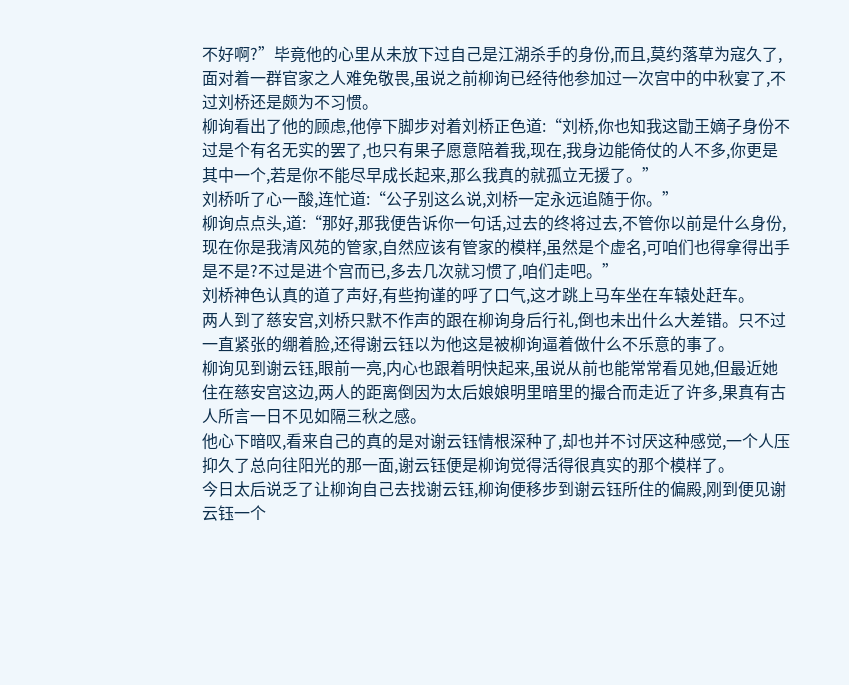不好啊?”毕竟他的心里从未放下过自己是江湖杀手的身份,而且,莫约落草为寇久了,面对着一群官家之人难免敬畏,虽说之前柳询已经待他参加过一次宫中的中秋宴了,不过刘桥还是颇为不习惯。
柳询看出了他的顾虑,他停下脚步对着刘桥正色道:“刘桥,你也知我这勖王嫡子身份不过是个有名无实的罢了,也只有果子愿意陪着我,现在,我身边能倚仗的人不多,你更是其中一个,若是你不能尽早成长起来,那么我真的就孤立无援了。”
刘桥听了心一酸,连忙道:“公子别这么说,刘桥一定永远追随于你。”
柳询点点头,道:“那好,那我便告诉你一句话,过去的终将过去,不管你以前是什么身份,现在你是我清风苑的管家,自然应该有管家的模样,虽然是个虚名,可咱们也得拿得出手是不是?不过是进个宫而已,多去几次就习惯了,咱们走吧。”
刘桥神色认真的道了声好,有些拘谨的呼了口气,这才跳上马车坐在车辕处赶车。
两人到了慈安宫,刘桥只默不作声的跟在柳询身后行礼,倒也未出什么大差错。只不过一直紧张的绷着脸,还得谢云钰以为他这是被柳询逼着做什么不乐意的事了。
柳询见到谢云钰,眼前一亮,内心也跟着明快起来,虽说从前也能常常看见她,但最近她住在慈安宫这边,两人的距离倒因为太后娘娘明里暗里的撮合而走近了许多,果真有古人所言一日不见如隔三秋之感。
他心下暗叹,看来自己的真的是对谢云钰情根深种了,却也并不讨厌这种感觉,一个人压抑久了总向往阳光的那一面,谢云钰便是柳询觉得活得很真实的那个模样了。
今日太后说乏了让柳询自己去找谢云钰,柳询便移步到谢云钰所住的偏殿,刚到便见谢云钰一个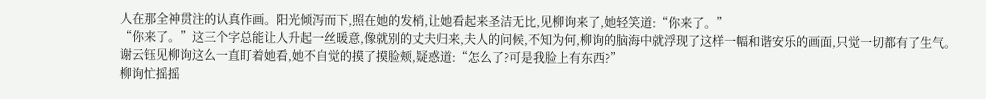人在那全神贯注的认真作画。阳光倾泻而下,照在她的发梢,让她看起来圣洁无比,见柳询来了,她轻笑道:“你来了。”
“你来了。”这三个字总能让人升起一丝暖意,像就别的丈夫归来,夫人的问候,不知为何,柳询的脑海中就浮现了这样一幅和谐安乐的画面,只觉一切都有了生气。
谢云钰见柳询这么一直盯着她看,她不自觉的摸了摸脸颊,疑惑道:“怎么了?可是我脸上有东西?”
柳询忙摇摇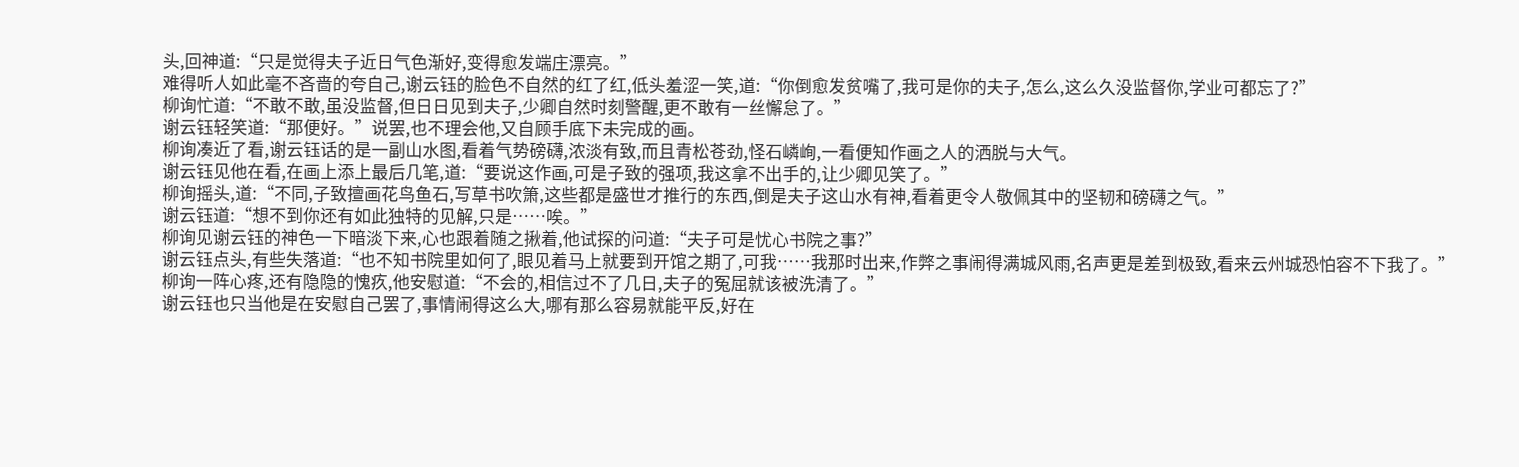头,回神道:“只是觉得夫子近日气色渐好,变得愈发端庄漂亮。”
难得听人如此毫不吝啬的夸自己,谢云钰的脸色不自然的红了红,低头羞涩一笑,道:“你倒愈发贫嘴了,我可是你的夫子,怎么,这么久没监督你,学业可都忘了?”
柳询忙道:“不敢不敢,虽没监督,但日日见到夫子,少卿自然时刻警醒,更不敢有一丝懈怠了。”
谢云钰轻笑道:“那便好。”说罢,也不理会他,又自顾手底下未完成的画。
柳询凑近了看,谢云钰话的是一副山水图,看着气势磅礴,浓淡有致,而且青松苍劲,怪石嶙峋,一看便知作画之人的洒脱与大气。
谢云钰见他在看,在画上添上最后几笔,道:“要说这作画,可是子致的强项,我这拿不出手的,让少卿见笑了。”
柳询摇头,道:“不同,子致擅画花鸟鱼石,写草书吹箫,这些都是盛世才推行的东西,倒是夫子这山水有神,看着更令人敬佩其中的坚韧和磅礴之气。”
谢云钰道:“想不到你还有如此独特的见解,只是……唉。”
柳询见谢云钰的神色一下暗淡下来,心也跟着随之揪着,他试探的问道:“夫子可是忧心书院之事?”
谢云钰点头,有些失落道:“也不知书院里如何了,眼见着马上就要到开馆之期了,可我……我那时出来,作弊之事闹得满城风雨,名声更是差到极致,看来云州城恐怕容不下我了。”
柳询一阵心疼,还有隐隐的愧疚,他安慰道:“不会的,相信过不了几日,夫子的冤屈就该被洗清了。”
谢云钰也只当他是在安慰自己罢了,事情闹得这么大,哪有那么容易就能平反,好在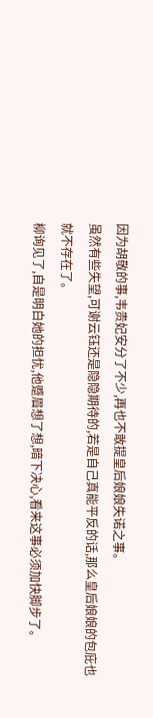因为胡敬的事,韦贵妃安分了不少,再也不敢提皇后娘娘失诺之事。
虽然有些失望,可谢云钰还是隐隐期待的,若是自己真能平反的话,那么皇后娘娘的包庇也就不存在了。
柳询见了,自是明白她的担忧,他蹙眉想了想,暗下决心,看来这事必须加快脚步了。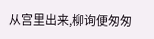从宫里出来,柳询便匆匆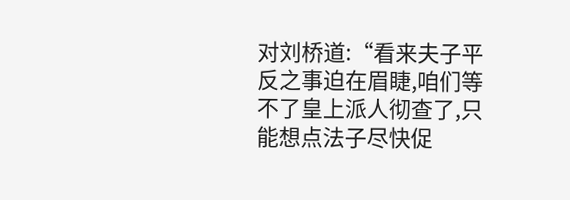对刘桥道:“看来夫子平反之事迫在眉睫,咱们等不了皇上派人彻查了,只能想点法子尽快促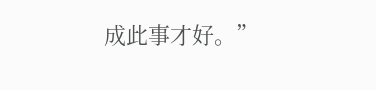成此事才好。”